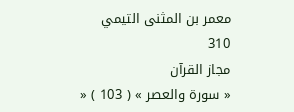معمر بن المثنى التيمي
310
مجاز القرآن
« سورة والعصر » ( 103 ) «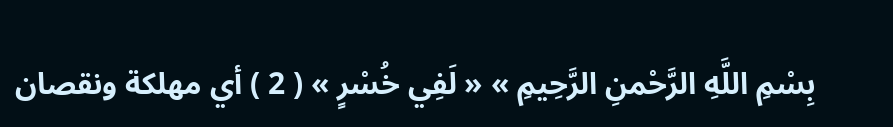بِسْمِ اللَّهِ الرَّحْمنِ الرَّحِيمِ » « لَفِي خُسْرٍ » ( 2 ) أي مهلكة ونقصان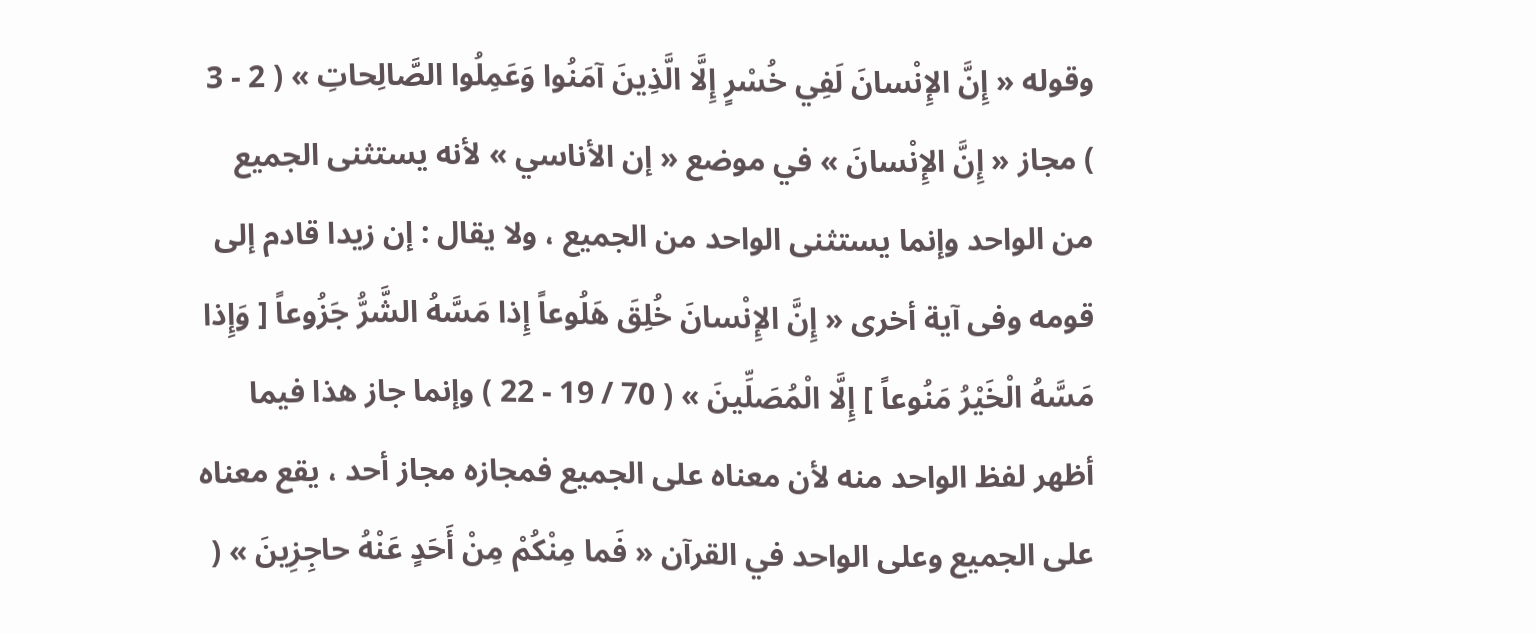وقوله « إِنَّ الإِنْسانَ لَفِي خُسْرٍ إِلَّا الَّذِينَ آمَنُوا وَعَمِلُوا الصَّالِحاتِ » ( 2 - 3 ) مجاز « إِنَّ الإِنْسانَ » في موضع « إن الأناسي » لأنه يستثنى الجميع من الواحد وإنما يستثنى الواحد من الجميع ، ولا يقال : إن زيدا قادم إلى قومه وفى آية أخرى « إِنَّ الإِنْسانَ خُلِقَ هَلُوعاً إِذا مَسَّهُ الشَّرُّ جَزُوعاً [ وَإِذا مَسَّهُ الْخَيْرُ مَنُوعاً ] إِلَّا الْمُصَلِّينَ » ( 70 / 19 - 22 ) وإنما جاز هذا فيما أظهر لفظ الواحد منه لأن معناه على الجميع فمجازه مجاز أحد ، يقع معناه على الجميع وعلى الواحد في القرآن « فَما مِنْكُمْ مِنْ أَحَدٍ عَنْهُ حاجِزِينَ » (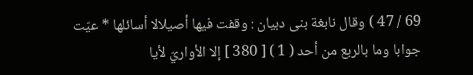69 / 47 ) وقال نابغة بنى دبيان : وقفت فيها أصيلالا أسائلها * عيّت جوابا وما بالربع من أحد ( 1 ) [ 380 ] إلا الأواريّ لأيا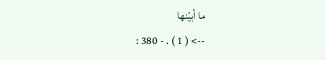ما أبيّنها
--> ( 1 ) . - 380 :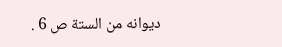ديوانه من الستة ص 6 .